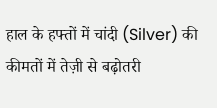हाल के हफ्तों में चांदी (Silver) की कीमतों में तेज़ी से बढ़ोतरी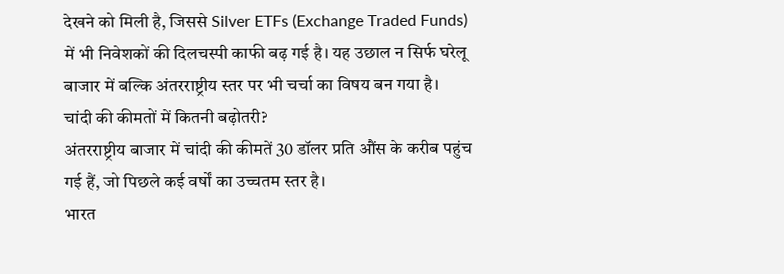देखने को मिली है, जिससे Silver ETFs (Exchange Traded Funds) में भी निवेशकों की दिलचस्पी काफी बढ़ गई है। यह उछाल न सिर्फ घरेलू बाजार में बल्कि अंतरराष्ट्रीय स्तर पर भी चर्चा का विषय बन गया है।
चांदी की कीमतों में कितनी बढ़ोतरी?
अंतरराष्ट्रीय बाजार में चांदी की कीमतें 30 डॉलर प्रति औंस के करीब पहुंच गई हैं, जो पिछले कई वर्षों का उच्चतम स्तर है।
भारत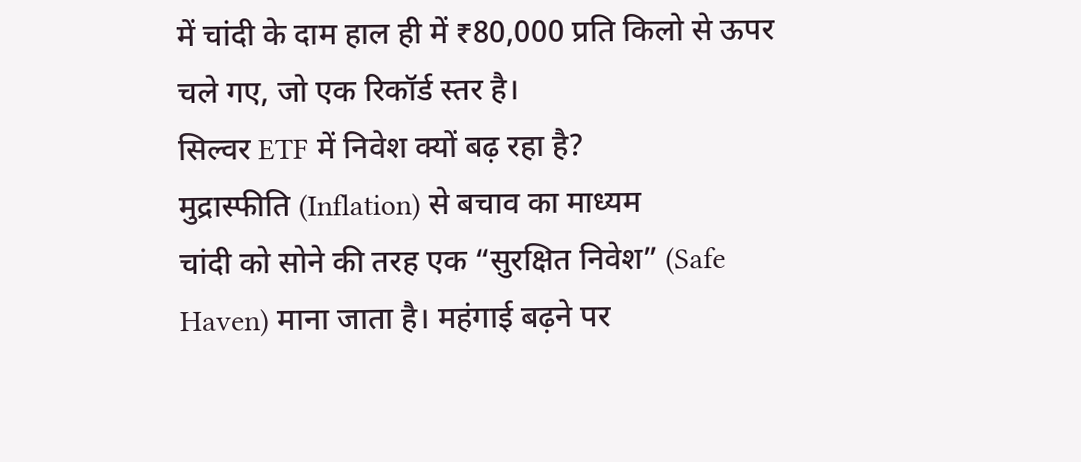में चांदी के दाम हाल ही में ₹80,000 प्रति किलो से ऊपर चले गए, जो एक रिकॉर्ड स्तर है।
सिल्वर ETF में निवेश क्यों बढ़ रहा है?
मुद्रास्फीति (Inflation) से बचाव का माध्यम
चांदी को सोने की तरह एक “सुरक्षित निवेश” (Safe Haven) माना जाता है। महंगाई बढ़ने पर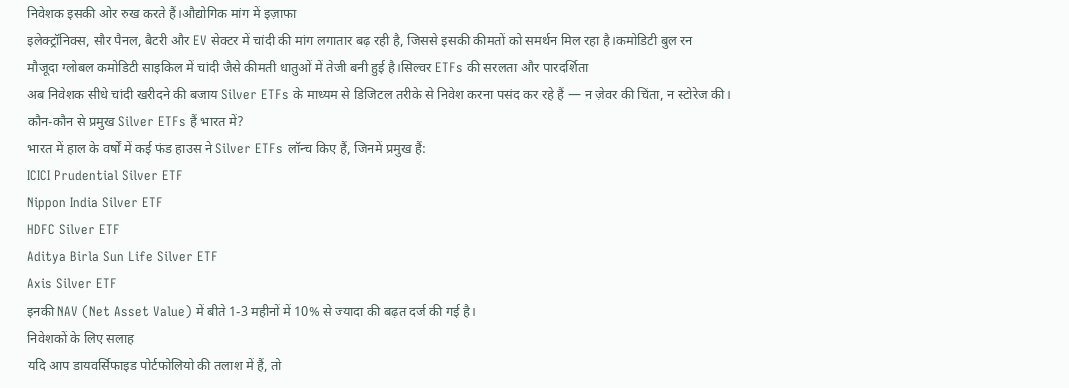निवेशक इसकी ओर रुख करते हैं।औद्योगिक मांग में इज़ाफा
इलेक्ट्रॉनिक्स, सौर पैनल, बैटरी और EV सेक्टर में चांदी की मांग लगातार बढ़ रही है, जिससे इसकी कीमतों को समर्थन मिल रहा है।कमोडिटी बुल रन
मौजूदा ग्लोबल कमोडिटी साइकिल में चांदी जैसे कीमती धातुओं में तेजी बनी हुई है।सिल्वर ETFs की सरलता और पारदर्शिता
अब निवेशक सीधे चांदी खरीदने की बजाय Silver ETFs के माध्यम से डिजिटल तरीके से निवेश करना पसंद कर रहे हैं — न ज़ेवर की चिंता, न स्टोरेज की।
कौन-कौन से प्रमुख Silver ETFs हैं भारत में?
भारत में हाल के वर्षों में कई फंड हाउस ने Silver ETFs लॉन्च किए हैं, जिनमें प्रमुख हैं:
ICICI Prudential Silver ETF
Nippon India Silver ETF
HDFC Silver ETF
Aditya Birla Sun Life Silver ETF
Axis Silver ETF
इनकी NAV (Net Asset Value) में बीते 1-3 महीनों में 10% से ज्यादा की बढ़त दर्ज की गई है।
निवेशकों के लिए सलाह
यदि आप डायवर्सिफाइड पोर्टफोलियो की तलाश में हैं, तो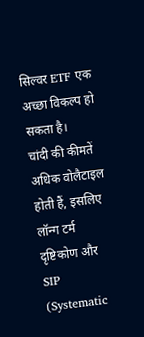सिल्वर ETF एक अच्छा विकल्प हो सकता है।
चांदी की कीमतें अधिक वोलैटाइल होती हैं, इसलिए लॉन्ग टर्म दृष्टिकोण और SIP (Systematic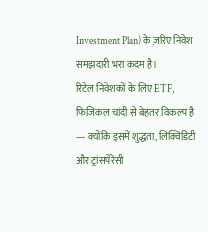Investment Plan) के ज़रिए निवेश समझदारी भरा कदम है।
रिटेल निवेशकों के लिए ETF, फिजिकल चांदी से बेहतर विकल्प है — क्योंकि इसमें शुद्धता, लिक्विडिटी और ट्रांसपेरेंसी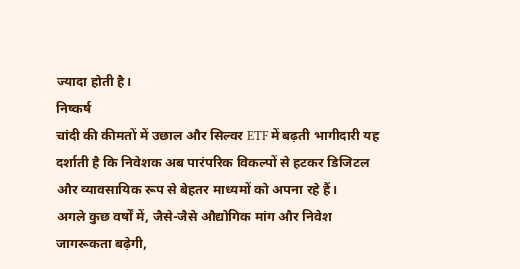ज्यादा होती है।
निष्कर्ष
चांदी की कीमतों में उछाल और सिल्वर ETF में बढ़ती भागीदारी यह दर्शाती है कि निवेशक अब पारंपरिक विकल्पों से हटकर डिजिटल और व्यावसायिक रूप से बेहतर माध्यमों को अपना रहे हैं।
अगले कुछ वर्षों में, जैसे-जैसे औद्योगिक मांग और निवेश जागरूकता बढ़ेगी,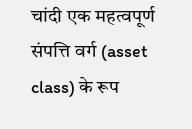चांदी एक महत्वपूर्ण संपत्ति वर्ग (asset class) के रूप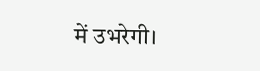में उभरेगी।